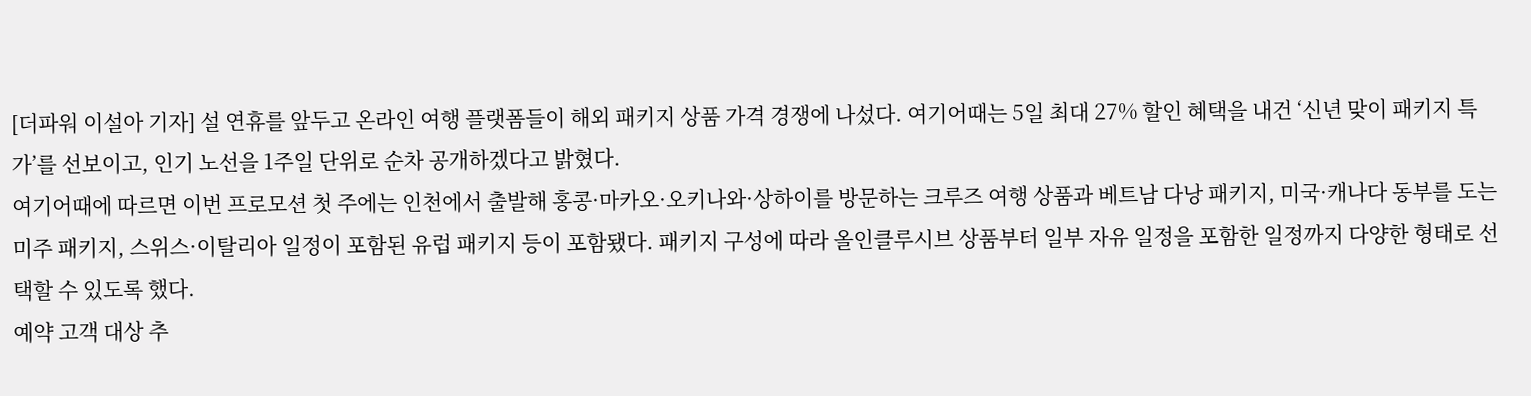[더파워 이설아 기자] 설 연휴를 앞두고 온라인 여행 플랫폼들이 해외 패키지 상품 가격 경쟁에 나섰다. 여기어때는 5일 최대 27% 할인 혜택을 내건 ‘신년 맞이 패키지 특가’를 선보이고, 인기 노선을 1주일 단위로 순차 공개하겠다고 밝혔다.
여기어때에 따르면 이번 프로모션 첫 주에는 인천에서 출발해 홍콩·마카오·오키나와·상하이를 방문하는 크루즈 여행 상품과 베트남 다낭 패키지, 미국·캐나다 동부를 도는 미주 패키지, 스위스·이탈리아 일정이 포함된 유럽 패키지 등이 포함됐다. 패키지 구성에 따라 올인클루시브 상품부터 일부 자유 일정을 포함한 일정까지 다양한 형태로 선택할 수 있도록 했다.
예약 고객 대상 추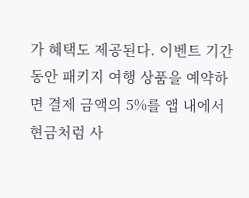가 혜택도 제공된다. 이벤트 기간 동안 패키지 여행 상품을 예약하면 결제 금액의 5%를 앱 내에서 현금처럼 사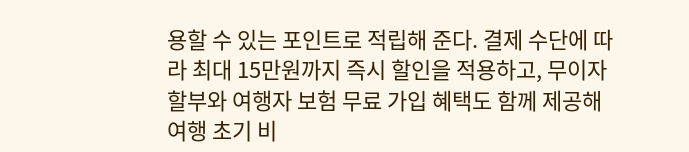용할 수 있는 포인트로 적립해 준다. 결제 수단에 따라 최대 15만원까지 즉시 할인을 적용하고, 무이자 할부와 여행자 보험 무료 가입 혜택도 함께 제공해 여행 초기 비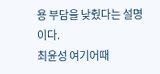용 부담을 낮췄다는 설명이다.
최윤성 여기어때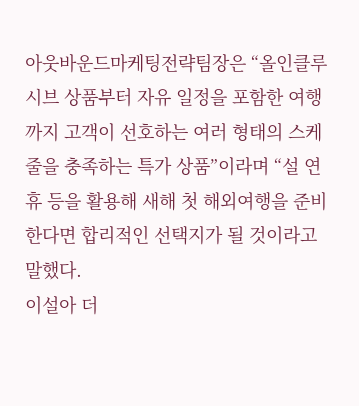아웃바운드마케팅전략팀장은 “올인클루시브 상품부터 자유 일정을 포함한 여행까지 고객이 선호하는 여러 형태의 스케줄을 충족하는 특가 상품”이라며 “설 연휴 등을 활용해 새해 첫 해외여행을 준비한다면 합리적인 선택지가 될 것이라고 말했다.
이설아 더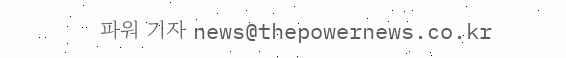파워 기자 news@thepowernews.co.kr